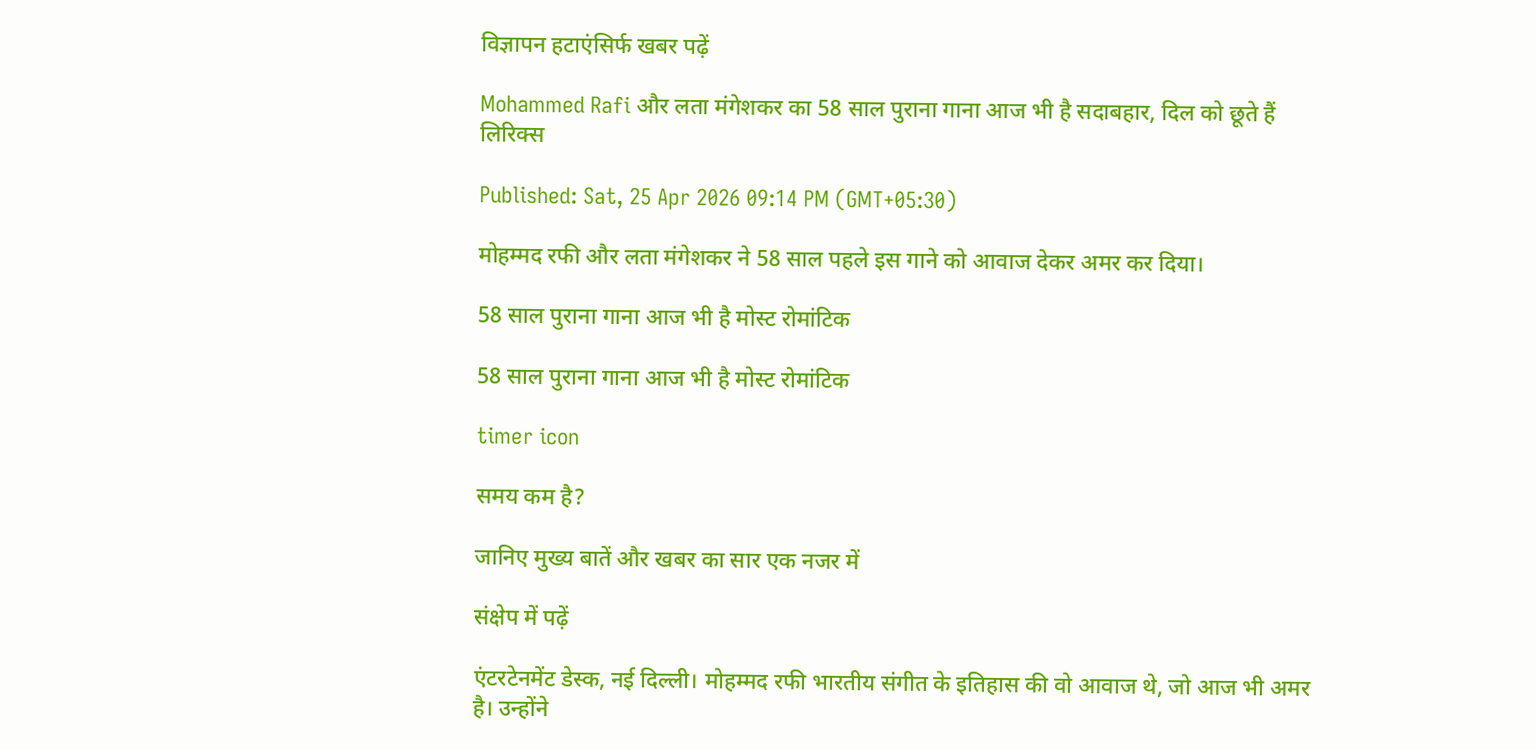विज्ञापन हटाएंसिर्फ खबर पढ़ें

Mohammed Rafi और लता मंगेशकर का 58 साल पुराना गाना आज भी है सदाबहार, दिल को छूते हैं लिरिक्स

Published: Sat, 25 Apr 2026 09:14 PM (GMT+05:30)

मोहम्मद रफी और लता मंगेशकर ने 58 साल पहले इस गाने को आवाज देकर अमर कर दिया।

58 साल पुराना गाना आज भी है मोस्ट रोमांटिक

58 साल पुराना गाना आज भी है मोस्ट रोमांटिक

timer icon

समय कम है?

जानिए मुख्य बातें और खबर का सार एक नजर में

संक्षेप में पढ़ें

एंटरटेनमेंट डेस्क, नई दिल्ली। मोहम्मद रफी भारतीय संगीत के इतिहास की वो आवाज थे, जो आज भी अमर है। उन्होंने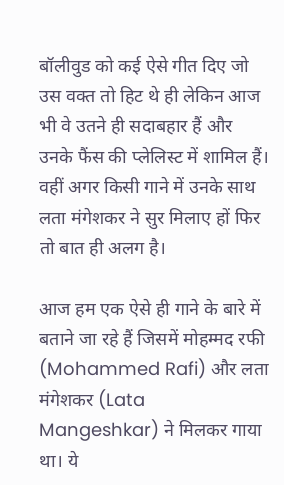बॉलीवुड को कई ऐसे गीत दिए जो उस वक्त तो हिट थे ही लेकिन आज भी वे उतने ही सदाबहार हैं और उनके फैंस की प्लेलिस्ट में शामिल हैं। वहीं अगर किसी गाने में उनके साथ लता मंगेशकर ने सुर मिलाए हों फिर तो बात ही अलग है।

आज हम एक ऐसे ही गाने के बारे में बताने जा रहे हैं जिसमें मोहम्मद रफी (Mohammed Rafi) और लता मंगेशकर (Lata Mangeshkar) ने मिलकर गाया था। ये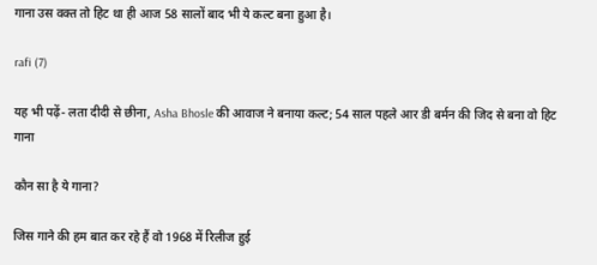गाना उस वक्त तो हिट था ही आज 58 सालों बाद भी ये कल्ट बना हुआ है।

rafi (7)

यह भी पढ़ें- लता दीदी से छीना, Asha Bhosle की आवाज ने बनाया कल्ट; 54 साल पहले आर डी बर्मन की जिद से बना वो हिट गाना

कौन सा है ये गाना?

जिस गाने की हम बात कर रहे हैं वो 1968 में रिलीज हुई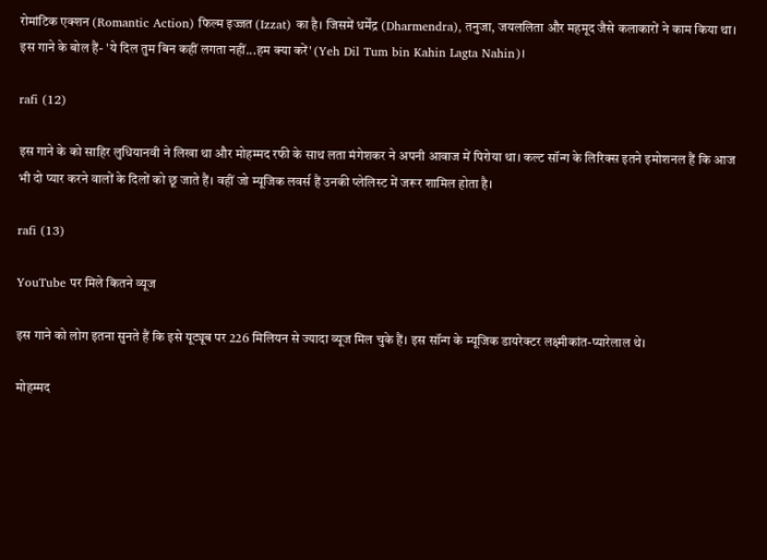रोमांटिक एक्शन (Romantic Action) फिल्म इज्जत (Izzat) का है। जिसमें धर्मेंद्र (Dharmendra), तनुजा, जयललिता और महमूद जैसे कलाकारों ने काम किया था। इस गाने के बोल हैं- 'ये दिल तुम बिन कहीं लगता नहीं...हम क्या करें' (Yeh Dil Tum bin Kahin Lagta Nahin)।

rafi (12)

इस गाने के को साहिर लुधियानवी ने लिखा था और मोहम्मद रफी के साथ लता मंगेशकर ने अपनी आवाज में पिरोया था। कल्ट सॉन्ग के लिरिक्स इतने इमोशनल हैं कि आज भी दो प्यार करने वालों के दिलों को छू जाते हैं। वहीं जो म्यूजिक लवर्स हैं उनकी प्लेलिस्ट में जरूर शामिल होता है।

rafi (13)

YouTube पर मिले कितने व्यूज

इस गाने को लोग इतना सुनते हैं कि इसे यूट्यूब पर 226 मिलियन से ज्यादा व्यूज मिल चुके हैं। इस सॉन्ग के म्यूजिक डायरेक्टर लक्ष्मीकांत-प्यारेलाल थे।

मोहम्मद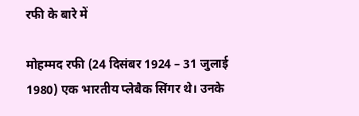रफी के बारे में

मोहम्मद रफी (24 दिसंबर 1924 – 31 जुलाई 1980) एक भारतीय प्लेबैक सिंगर थे। उनके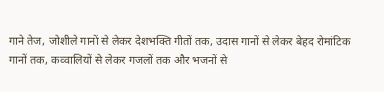गाने तेज, जोशीले गानों से लेकर देशभक्ति गीतों तक, उदास गानों से लेकर बेहद रोमांटिक गानों तक, कव्वालियों से लेकर गजलों तक और भजनों से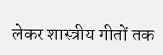लेकर शास्त्रीय गीतों तक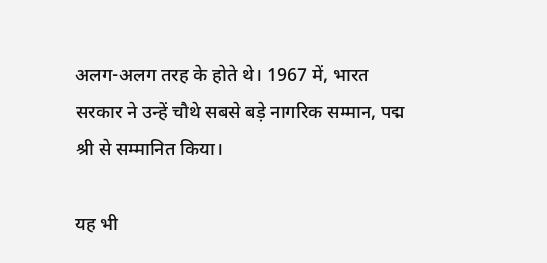अलग-अलग तरह के होते थे। 1967 में, भारत सरकार ने उन्हें चौथे सबसे बड़े नागरिक सम्मान, पद्म श्री से सम्मानित किया।

यह भी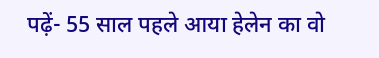पढ़ें- 55 साल पहले आया हेलेन का वो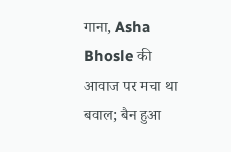गाना, Asha Bhosle की आवाज पर मचा था बवाल; बैन हुआ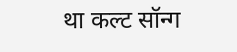था कल्ट सॉन्ग